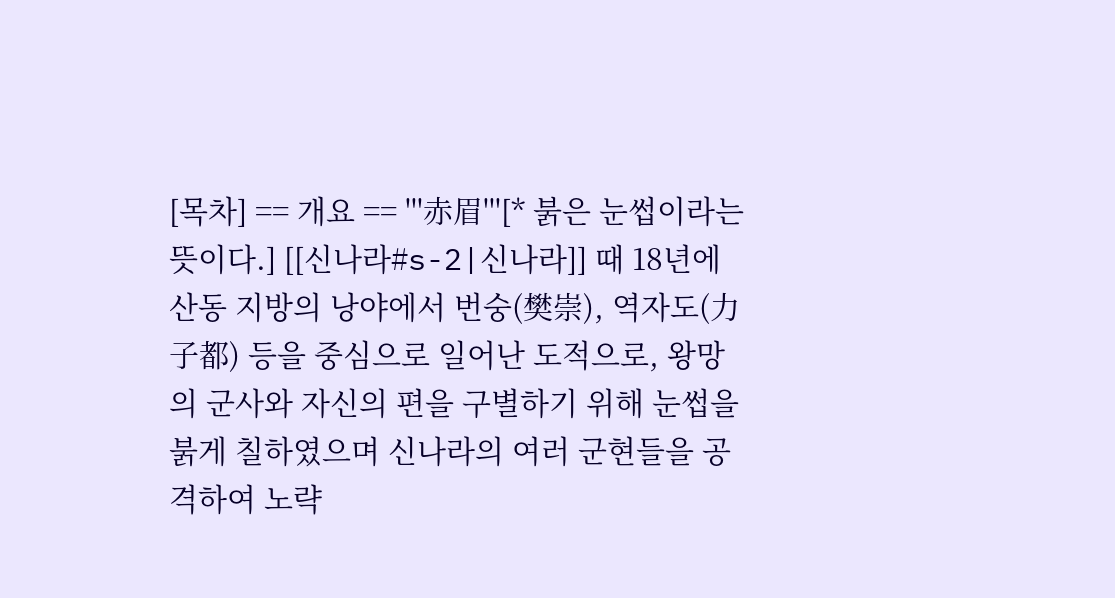[목차] == 개요 == '''赤眉'''[* 붉은 눈썹이라는 뜻이다.] [[신나라#s-2|신나라]] 때 18년에 산동 지방의 낭야에서 번숭(樊崇), 역자도(力子都) 등을 중심으로 일어난 도적으로, 왕망의 군사와 자신의 편을 구별하기 위해 눈썹을 붉게 칠하였으며 신나라의 여러 군현들을 공격하여 노략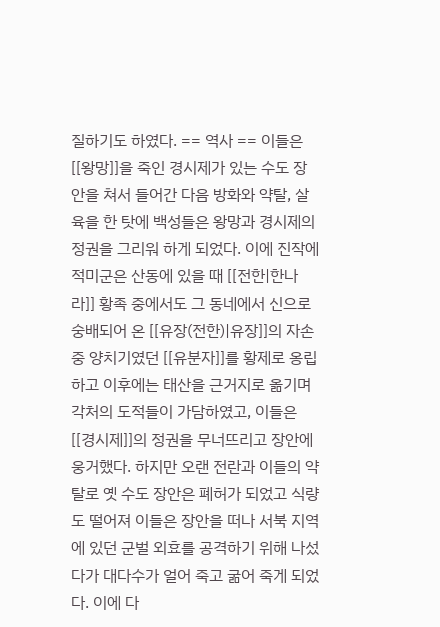질하기도 하였다. == 역사 == 이들은 [[왕망]]을 죽인 경시제가 있는 수도 장안을 쳐서 들어간 다음 방화와 약탈, 살육을 한 탓에 백성들은 왕망과 경시제의 정권을 그리워 하게 되었다. 이에 진작에 적미군은 산동에 있을 때 [[전한|한나라]] 황족 중에서도 그 동네에서 신으로 숭배되어 온 [[유장(전한)|유장]]의 자손 중 양치기였던 [[유분자]]를 황제로 옹립하고 이후에는 태산을 근거지로 옮기며 각처의 도적들이 가담하였고, 이들은 [[경시제]]의 정권을 무너뜨리고 장안에 웅거했다. 하지만 오랜 전란과 이들의 약탈로 옛 수도 장안은 폐허가 되었고 식량도 떨어져 이들은 장안을 떠나 서북 지역에 있던 군벌 외효를 공격하기 위해 나섰다가 대다수가 얼어 죽고 굶어 죽게 되었다. 이에 다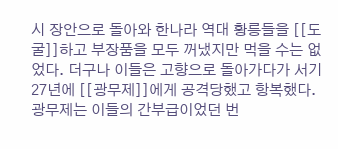시 장안으로 돌아와 한나라 역대 황릉들을 [[도굴]]하고 부장품을 모두 꺼냈지만 먹을 수는 없었다. 더구나 이들은 고향으로 돌아가다가 서기 27년에 [[광무제]]에게 공격당했고 항복했다. 광무제는 이들의 간부급이었던 번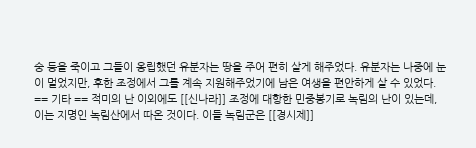숭 등을 죽이고 그들이 옹립했던 유분자는 땅을 주어 편히 살게 해주었다. 유분자는 나중에 눈이 멀었지만, 후한 조정에서 그를 계속 지원해주었기에 남은 여생을 편안하게 살 수 있었다. == 기타 == 적미의 난 이외에도 [[신나라]] 조정에 대항한 민중봉기로 녹림의 난이 있는데, 이는 지명인 녹림산에서 따온 것이다. 이들 녹림군은 [[경시제]]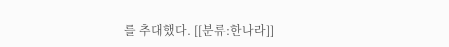를 추대했다. [[분류:한나라]]